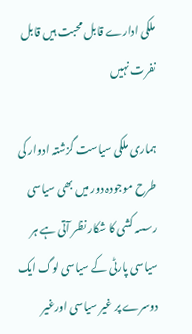ملکی ادارے قابل محبت ہیں قابل نفرت نہیں

ہماری ملکی سیاست گزشتہ ادوار کی طرح موجودہ دور میں بھی سیاسی رسسہ کشی کا شکار نظر آتی ہے ہر سیاسی پارٹی کے سیاسی لوگ ایک دوسرے پر غیر سیاسی اورغیر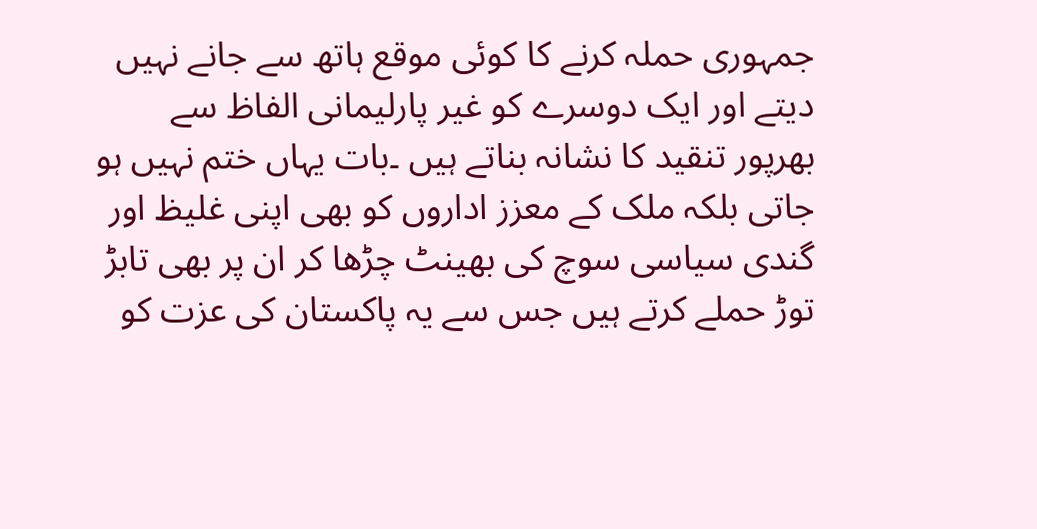جمہوری حملہ کرنے کا کوئی موقع ہاتھ سے جانے نہیں دیتے اور ایک دوسرے کو غیر پارلیمانی الفاظ سے بھرپور تنقید کا نشانہ بناتے ہیں ۔بات یہاں ختم نہیں ہو جاتی بلکہ ملک کے معزز اداروں کو بھی اپنی غلیظ اور گندی سیاسی سوچ کی بھینٹ چڑھا کر ان پر بھی تابڑ توڑ حملے کرتے ہیں جس سے یہ پاکستان کی عزت کو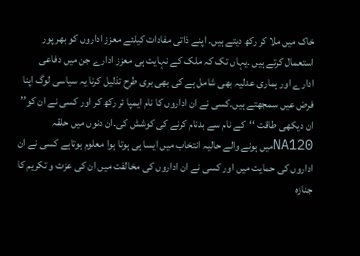خاک میں ملا کر رکھ دیتے ہیں۔ اپنے ذاتی مفادات کیلئے معزز اداروں کو بھر پور استعمال کرتے ہیں ۔یہاں تک کہ ملک کے نہایت ہی معزز ادارے جن میں دفاعی ادارے اور ہماری عدلیہ بھی شامل ہے کی بھی بری طرح تذلیل کرنا یہ سیاسی لوگ اپنا فرض عیں سمجھتے ہیں۔کسی نے ان اداروں کا نام ایمپا ئر رکھ کر اور کسی نے ان کو’’ ان دیکھی طاقت ‘‘کے نام سے بدنام کرنے کی کوشش کی۔ان دنوں میں حلقہ NA120میں ہونے والے حالیہ انتخاب میں ایسا ہی ہوتا ہوا معلوم ہوتاہے کسی نے ان اداروں کی حمایت میں اور کسی نے ان اداروں کی مخالفت میں ان کی عزت و تکریم کا جنازہ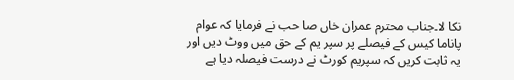نکا لا۔جناب محترم عمران خاں صا حب نے فرمایا کہ عوام پاناما کیس کے فیصلے پر سپر یم کے حق میں ووٹ دیں اور یہ ثابت کریں کہ سپریم کورٹ نے درست فیصلہ دیا ہے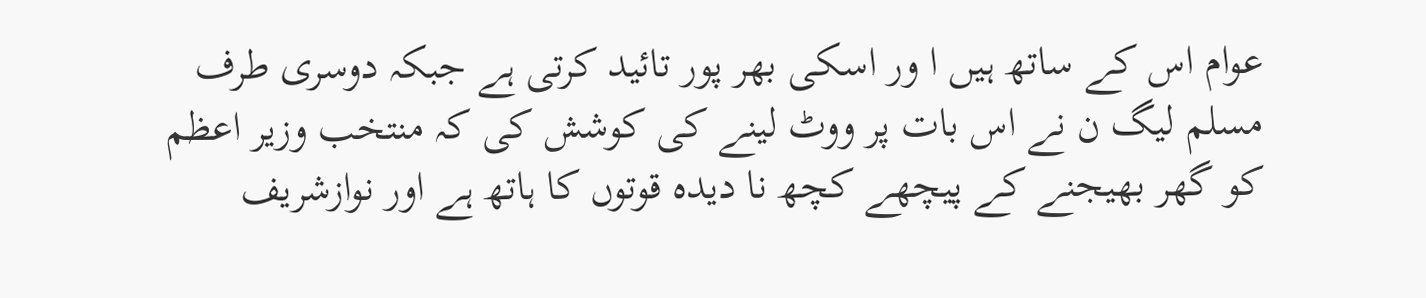عوام اس کے ساتھ ہیں ا ور اسکی بھر پور تائید کرتی ہے جبکہ دوسری طرف مسلم لیگ ن نے اس بات پر ووٹ لینے کی کوشش کی کہ منتخب وزیر اعظم کو گھر بھیجنے کے پیچھے کچھ نا دیدہ قوتوں کا ہاتھ ہے اور نوازشریف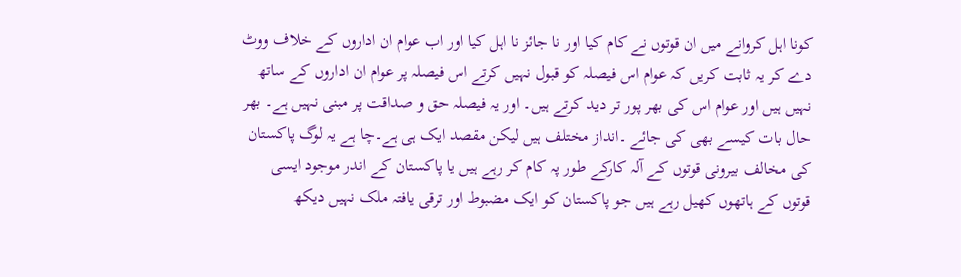کونا اہل کروانے میں ان قوتوں نے کام کیا اور نا جائز نا اہل کیا اور اب عوام ان اداروں کے خلاف ووٹ دے کر یہ ثابت کریں کہ عوام اس فیصلہ کو قبول نہیں کرتے اس فیصلہ پر عوام ان اداروں کے ساتھ نہیں ہیں اور عوام اس کی بھر پور تر دید کرتے ہیں۔ اور یہ فیصلہ حق و صداقت پر مبنی نہیں ہے۔ بھر حال بات کیسے بھی کی جائے ۔انداز مختلف ہیں لیکن مقصد ایک ہی ہے۔چا ہے یہ لوگ پاکستان کی مخالف بیرونی قوتوں کے آلہ کارکے طور پہ کام کر رہے ہیں یا پاکستان کے اندر موجود ایسی قوتوں کے ہاتھوں کھیل رہے ہیں جو پاکستان کو ایک مضبوط اور ترقی یافتہ ملک نہیں دیکھ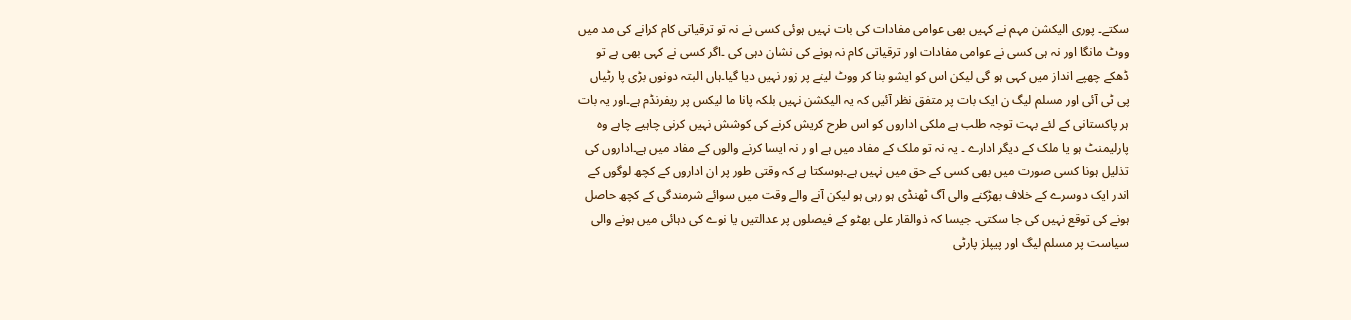سکتے۔ پوری الیکشن مہم نے کہیں بھی عوامی مفادات کی بات نہیں ہوئی کسی نے نہ تو ترقیاتی کام کرانے کی مد میں ووٹ مانگا اور نہ ہی کسی نے عوامی مفادات اور ترقیاتی کام نہ ہونے کی نشان دہی کی ۔اگر کسی نے کہی بھی ہے تو ڈھکے چھپے انداز میں کہی ہو گی لیکن اس کو ایشو بنا کر ووٹ لینے پر زور نہیں دیا گیا۔ہاں البتہ دونوں بڑی پا رٹیاں پی ٹی آئی اور مسلم لیگ ن ایک بات پر متفق نظر آئیں کہ یہ الیکشن نہیں بلکہ پانا ما لیکس پر ریفرنڈم ہے۔اور یہ بات ہر پاکستانی کے لئے بہت توجہ طلب ہے ملکی اداروں کو اس طرح کریش کرنے کی کوشش نہیں کرنی چاہیے چاہے وہ پارلیمنٹ ہو یا ملک کے دیگر ادارے ۔ یہ نہ تو ملک کے مفاد میں ہے او ر نہ ایسا کرنے والوں کے مفاد میں ہے۔اداروں کی تذلیل ہونا کسی صورت میں بھی کسی کے حق میں نہیں ہے۔ہوسکتا ہے کہ وقتی طور پر ان اداروں کے کچھ لوگوں کے اندر ایک دوسرے کے خلاف بھڑکنے والی آگ ٹھنڈی ہو رہی ہو لیکن آنے والے وقت میں سوائے شرمندگی کے کچھ حاصل ہونے کی توقع نہیں کی جا سکتی۔ جیسا کہ ذوالقار علی بھٹو کے فیصلوں پر عدالتیں یا نوے کی دہائی میں ہونے والی سیاست پر مسلم لیگ اور پیپلز پارٹی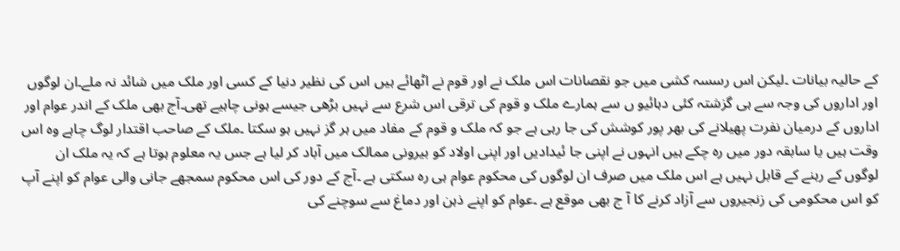کے حالیہ بیانات ۔لیکن اس رسسہ کشی میں جو نقصانات اس ملک نے اور قوم نے اٹھائے ہیں اس کی نظیر دنیا کے کسی اور ملک میں شائد نہ ملے۔ان لوگوں اور اداروں کی وجہ سے ہی گزشتہ کئی دہائیو ں سے ہمارے ملک و قوم کی ترقی اس شرع سے نہیں بڑھی جیسے ہونی چاہیے تھی۔آج بھی ملک کے اندر عوام اور اداروں کے درمیان نفرت پھیلانے کی بھر پور کوشش کی جا رہی ہے جو کہ ملک و قوم کے مفاد میں ہر گز نہیں ہو سکتا ۔ملک کے صاحب اقتدار لوگ چاہے وہ اس وقت ہیں یا سابقہ دور میں رہ چکے ہیں انہوں نے اپنی جا ئیدادیں اور اپنی اولاد کو بیرونی ممالک میں آباد کر لیا ہے جس یہ معلوم ہوتا ہے کہ یہ ملک ان لوگوں کے رہنے کے قابل نہیں ہے اس ملک میں صرف ان لوگوں کی محکوم عوام ہی رہ سکتی ہے ۔آج کے دور کی اس محکوم سمجھے جانی والی عوام کو اپنے آپ کو اس محکومی کی زنجیروں سے آزاد کرنے کا آ ج بھی موقع ہے ۔عوام کو اپنے ذہن اور دماغ سے سوچنے کی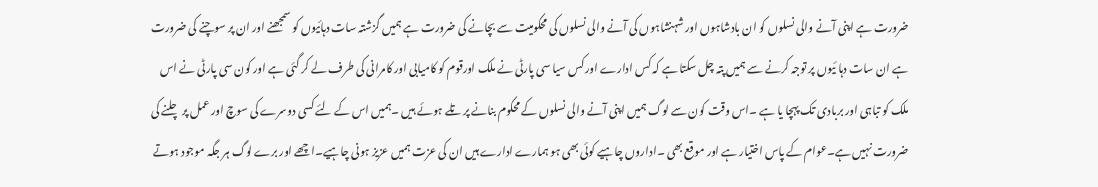ضرورت ہے اپنی آنے والی نسلوں کو ان بادشاہوں اور شہنشاہوں کی آنے والی نسلوں کی محکومیت سے بچانے کی ضرورت ہے ہمیں گزشتہ سات دہائیوں کو سمجھنے اور ان پر سوچنے کی ضرورت ہے ان سات دہا ئیوں پر توجہ کرنے سے ہمیں پتہ چل سکتا ہے کہ کس ادارے اور کس سیا سی پارٹی نے ملک اورقوم کو کامیابی اور کامرانی کی طرف لے کر گئی ہے اور کون سی پارٹی نے اس ملک کو تباہی اور بربادی تک پہچا یا ہے ۔اس وقت کون سے لوگ ہمیں اپنی آنے والی نسلوں کے محکوم بنانے پر تلے ہوئے ہیں ۔ہمیں اس کے لئے کسی دوسرے کی سوچ اور عمل پر چلنے کی ضرورت نہیں ہے۔عوام کے پاس اختیار ہے اور موقع بھی ۔اداروں چاہیے کوئی بھی ہو ہمارے ادارے ہیں ان کی عزت ہمیں عزیز ہونی چاہیے۔اچھے اور برے لوگ ہر جگہ موجود ہوتے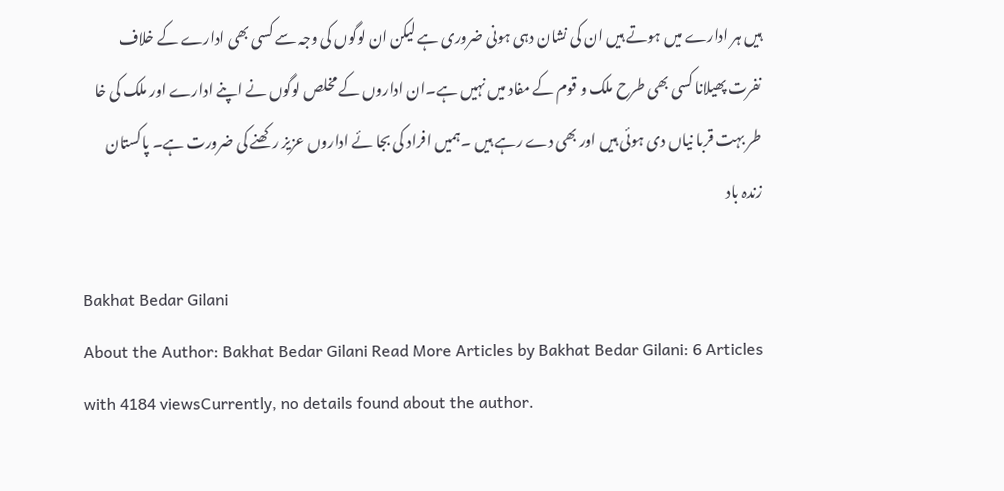ہیں ہر ادارے میں ہوتے ہیں ان کی نشان دہی ہونی ضروری ہے لیکن ان لوگوں کی وجہ سے کسی بھی ادارے کے خلاف نفرت پھیلانا کسی بھی طرح ملک و قوم کے مفاد میں نہیں ہے۔ان اداروں کے مخلص لوگوں نے اپنے ادارے اور ملک کی خا طر بہت قربا نیاں دی ہوئی ہیں اور بھی دے رہے ہیں ۔ہمیں افراد کی بجا ئے اداروں عزیز رکھنے کی ضرورت ہے۔ پاکستان زندہ باد

Bakhat Bedar Gilani
About the Author: Bakhat Bedar Gilani Read More Articles by Bakhat Bedar Gilani: 6 Articles with 4184 viewsCurrently, no details found about the author.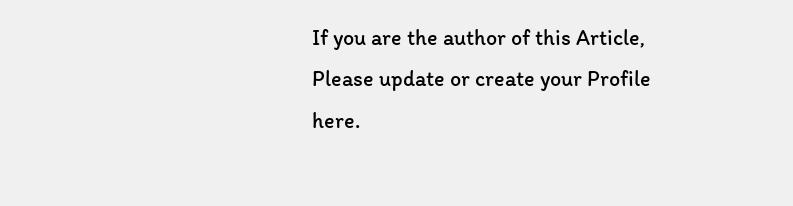If you are the author of this Article, Please update or create your Profile here.